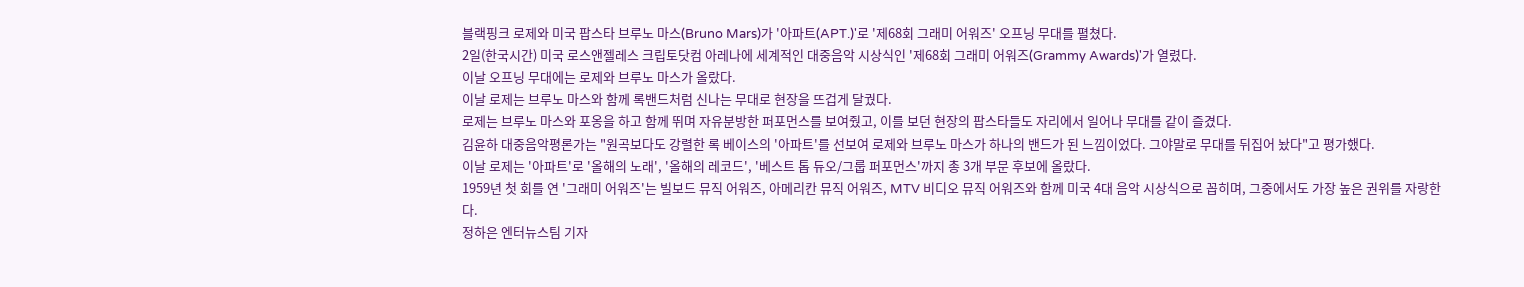블랙핑크 로제와 미국 팝스타 브루노 마스(Bruno Mars)가 '아파트(APT.)'로 '제68회 그래미 어워즈' 오프닝 무대를 펼쳤다.
2일(한국시간) 미국 로스앤젤레스 크립토닷컴 아레나에 세계적인 대중음악 시상식인 '제68회 그래미 어워즈(Grammy Awards)'가 열렸다.
이날 오프닝 무대에는 로제와 브루노 마스가 올랐다.
이날 로제는 브루노 마스와 함께 록밴드처럼 신나는 무대로 현장을 뜨겁게 달궜다.
로제는 브루노 마스와 포옹을 하고 함께 뛰며 자유분방한 퍼포먼스를 보여줬고, 이를 보던 현장의 팝스타들도 자리에서 일어나 무대를 같이 즐겼다.
김윤하 대중음악평론가는 "원곡보다도 강렬한 록 베이스의 '아파트'를 선보여 로제와 브루노 마스가 하나의 밴드가 된 느낌이었다. 그야말로 무대를 뒤집어 놨다"고 평가했다.
이날 로제는 '아파트'로 '올해의 노래', '올해의 레코드', '베스트 톱 듀오/그룹 퍼포먼스'까지 총 3개 부문 후보에 올랐다.
1959년 첫 회를 연 '그래미 어워즈'는 빌보드 뮤직 어워즈, 아메리칸 뮤직 어워즈, MTV 비디오 뮤직 어워즈와 함께 미국 4대 음악 시상식으로 꼽히며, 그중에서도 가장 높은 권위를 자랑한다.
정하은 엔터뉴스팀 기자